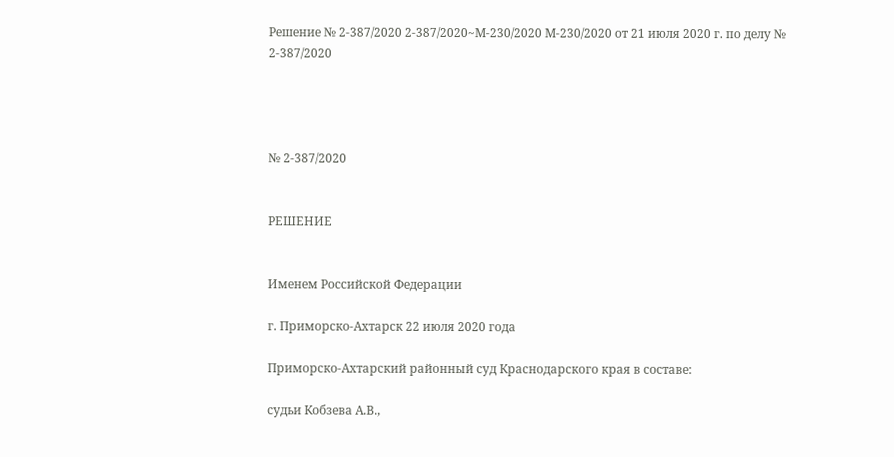Решение № 2-387/2020 2-387/2020~М-230/2020 М-230/2020 от 21 июля 2020 г. по делу № 2-387/2020




№ 2-387/2020


РЕШЕНИЕ


Именем Российской Федерации

г. Приморско-Ахтарск 22 июля 2020 года

Приморско-Ахтарский районный суд Краснодарского края в составе:

судьи Кобзева А.В.,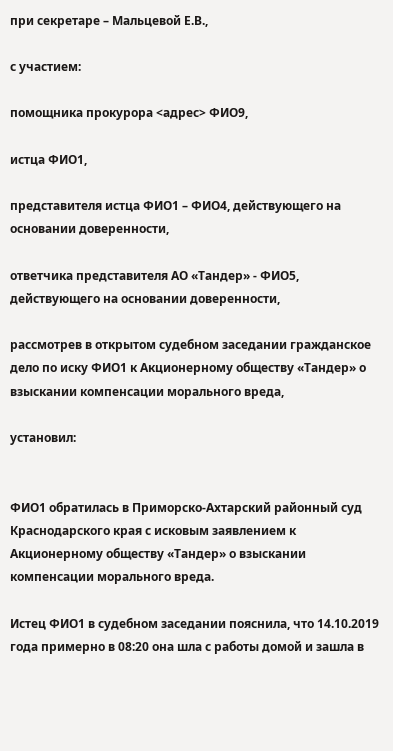при секретаре – Мальцевой Е.В.,

с участием:

помощника прокурора <адрес> ФИО9,

истца ФИО1,

представителя истца ФИО1 – ФИО4, действующего на основании доверенности,

ответчика представителя АО «Тандер» - ФИО5, действующего на основании доверенности,

рассмотрев в открытом судебном заседании гражданское дело по иску ФИО1 к Акционерному обществу «Тандер» о взыскании компенсации морального вреда,

установил:


ФИО1 обратилась в Приморско-Ахтарский районный суд Краснодарского края с исковым заявлением к Акционерному обществу «Тандер» о взыскании компенсации морального вреда.

Истец ФИО1 в судебном заседании пояснила, что 14.10.2019 года примерно в 08:20 она шла с работы домой и зашла в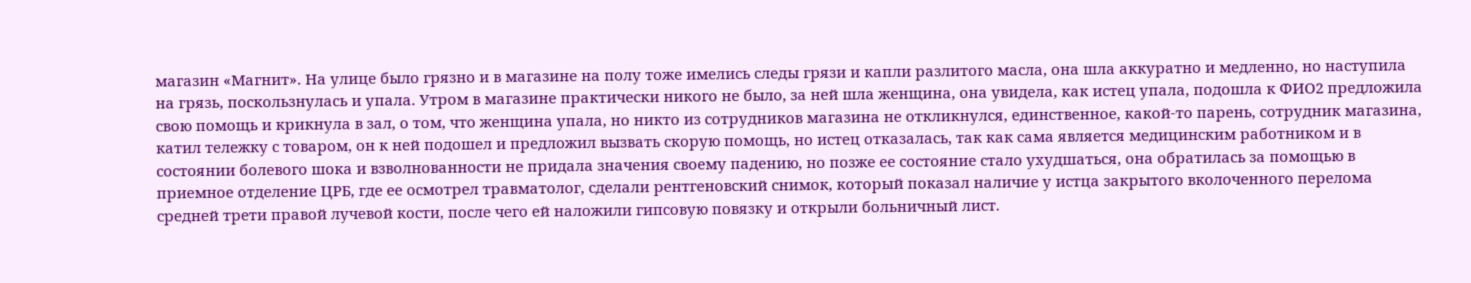магазин «Магнит». На улице было грязно и в магазине на полу тоже имелись следы грязи и капли разлитого масла, она шла аккуратно и медленно, но наступила на грязь, поскользнулась и упала. Утром в магазине практически никого не было, за ней шла женщина, она увидела, как истец упала, подошла к ФИО2 предложила свою помощь и крикнула в зал, о том, что женщина упала, но никто из сотрудников магазина не откликнулся, единственное, какой-то парень, сотрудник магазина, катил тележку с товаром, он к ней подошел и предложил вызвать скорую помощь, но истец отказалась, так как сама является медицинским работником и в состоянии болевого шока и взволнованности не придала значения своему падению, но позже ее состояние стало ухудшаться, она обратилась за помощью в приемное отделение ЦРБ, где ее осмотрел травматолог, сделали рентгеновский снимок, который показал наличие у истца закрытого вколоченного перелома средней трети правой лучевой кости, после чего ей наложили гипсовую повязку и открыли больничный лист.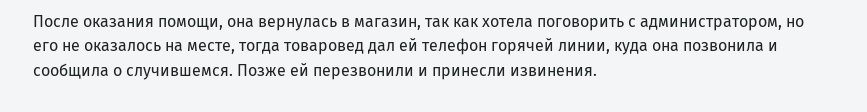После оказания помощи, она вернулась в магазин, так как хотела поговорить с администратором, но его не оказалось на месте, тогда товаровед дал ей телефон горячей линии, куда она позвонила и сообщила о случившемся. Позже ей перезвонили и принесли извинения.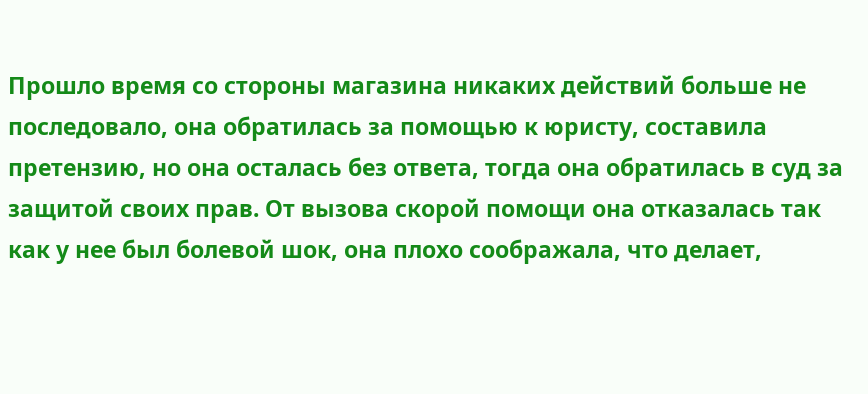Прошло время со стороны магазина никаких действий больше не последовало, она обратилась за помощью к юристу, составила претензию, но она осталась без ответа, тогда она обратилась в суд за защитой своих прав. От вызова скорой помощи она отказалась так как у нее был болевой шок, она плохо соображала, что делает,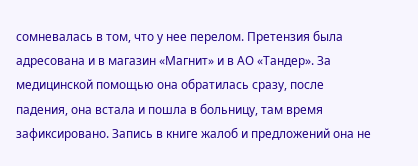сомневалась в том, что у нее перелом. Претензия была адресована и в магазин «Магнит» и в АО «Тандер». За медицинской помощью она обратилась сразу, после падения, она встала и пошла в больницу, там время зафиксировано. Запись в книге жалоб и предложений она не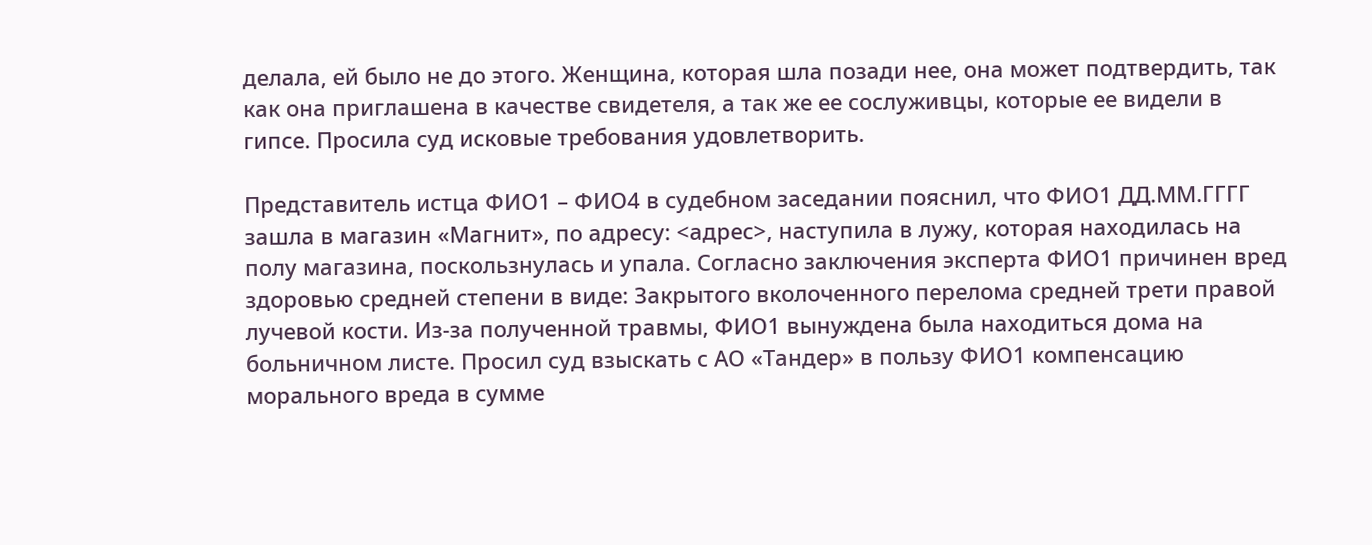делала, ей было не до этого. Женщина, которая шла позади нее, она может подтвердить, так как она приглашена в качестве свидетеля, а так же ее сослуживцы, которые ее видели в гипсе. Просила суд исковые требования удовлетворить.

Представитель истца ФИО1 – ФИО4 в судебном заседании пояснил, что ФИО1 ДД.ММ.ГГГГ зашла в магазин «Магнит», по адресу: <адрес>, наступила в лужу, которая находилась на полу магазина, поскользнулась и упала. Согласно заключения эксперта ФИО1 причинен вред здоровью средней степени в виде: Закрытого вколоченного перелома средней трети правой лучевой кости. Из-за полученной травмы, ФИО1 вынуждена была находиться дома на больничном листе. Просил суд взыскать с АО «Тандер» в пользу ФИО1 компенсацию морального вреда в сумме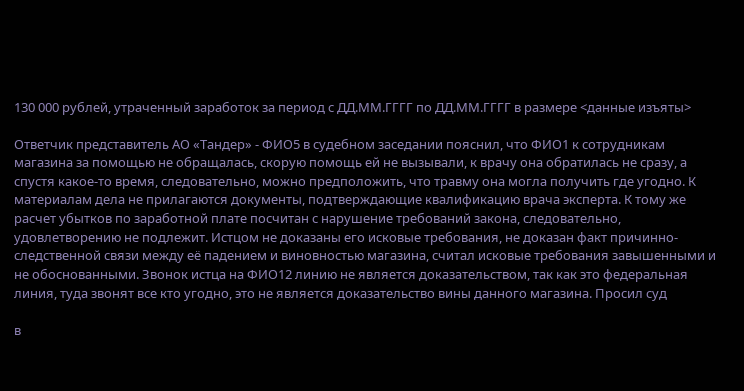130 000 рублей, утраченный заработок за период с ДД.ММ.ГГГГ по ДД.ММ.ГГГГ в размере <данные изъяты>

Ответчик представитель АО «Тандер» - ФИО5 в судебном заседании пояснил, что ФИО1 к сотрудникам магазина за помощью не обращалась, скорую помощь ей не вызывали, к врачу она обратилась не сразу, а спустя какое-то время, следовательно, можно предположить, что травму она могла получить где угодно. К материалам дела не прилагаются документы, подтверждающие квалификацию врача эксперта. К тому же расчет убытков по заработной плате посчитан с нарушение требований закона, следовательно, удовлетворению не подлежит. Истцом не доказаны его исковые требования, не доказан факт причинно-следственной связи между её падением и виновностью магазина, считал исковые требования завышенными и не обоснованными. Звонок истца на ФИО12 линию не является доказательством, так как это федеральная линия, туда звонят все кто угодно, это не является доказательство вины данного магазина. Просил суд

в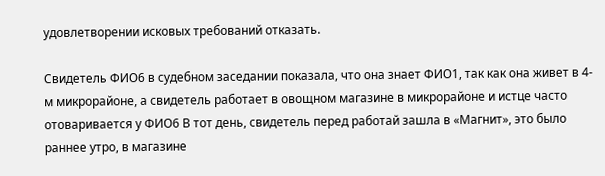удовлетворении исковых требований отказать.

Свидетель ФИО6 в судебном заседании показала, что она знает ФИО1, так как она живет в 4-м микрорайоне, а свидетель работает в овощном магазине в микрорайоне и истце часто отоваривается у ФИО6 В тот день, свидетель перед работай зашла в «Магнит», это было раннее утро, в магазине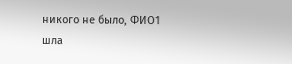никого не было, ФИО1 шла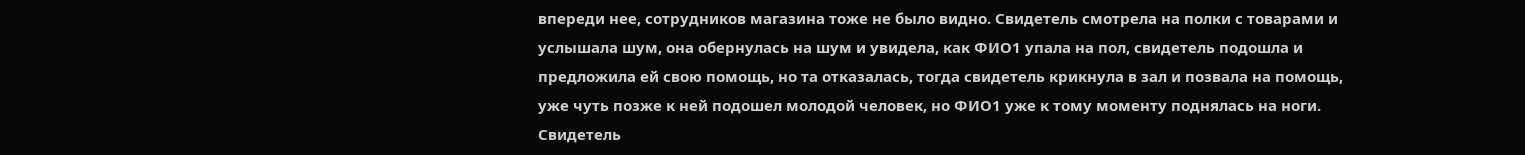впереди нее, сотрудников магазина тоже не было видно. Свидетель смотрела на полки с товарами и услышала шум, она обернулась на шум и увидела, как ФИО1 упала на пол, свидетель подошла и предложила ей свою помощь, но та отказалась, тогда свидетель крикнула в зал и позвала на помощь, уже чуть позже к ней подошел молодой человек, но ФИО1 уже к тому моменту поднялась на ноги. Свидетель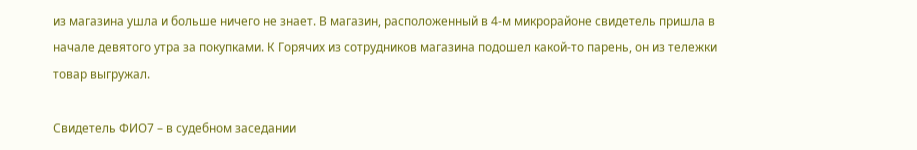из магазина ушла и больше ничего не знает. В магазин, расположенный в 4-м микрорайоне свидетель пришла в начале девятого утра за покупками. К Горячих из сотрудников магазина подошел какой-то парень, он из тележки товар выгружал.

Свидетель ФИО7 – в судебном заседании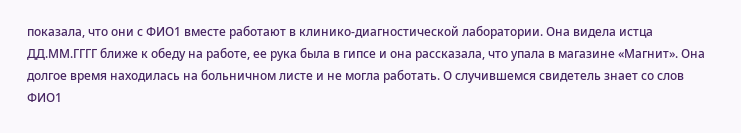показала, что они с ФИО1 вместе работают в клинико-диагностической лаборатории. Она видела истца ДД.ММ.ГГГГ ближе к обеду на работе, ее рука была в гипсе и она рассказала, что упала в магазине «Магнит». Она долгое время находилась на больничном листе и не могла работать. О случившемся свидетель знает со слов ФИО1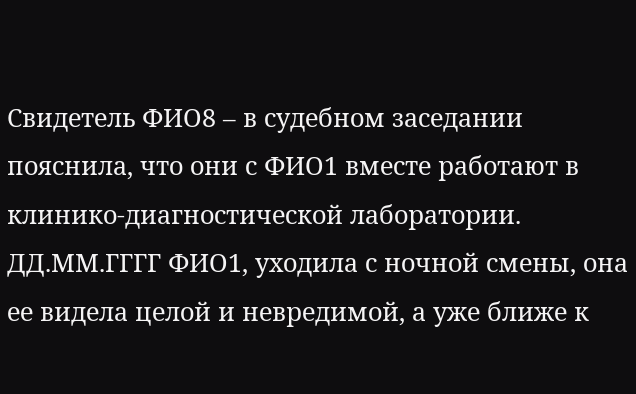Свидетель ФИО8 – в судебном заседании пояснила, что они с ФИО1 вместе работают в клинико-диагностической лаборатории. ДД.ММ.ГГГГ ФИО1, уходила с ночной смены, она ее видела целой и невредимой, а уже ближе к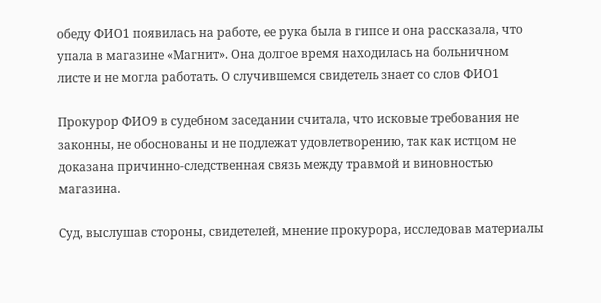обеду ФИО1 появилась на работе, ее рука была в гипсе и она рассказала, что упала в магазине «Магнит». Она долгое время находилась на больничном листе и не могла работать. О случившемся свидетель знает со слов ФИО1

Прокурор ФИО9 в судебном заседании считала, что исковые требования не законны, не обоснованы и не подлежат удовлетворению, так как истцом не доказана причинно-следственная связь между травмой и виновностью магазина.

Суд, выслушав стороны, свидетелей, мнение прокурора, исследовав материалы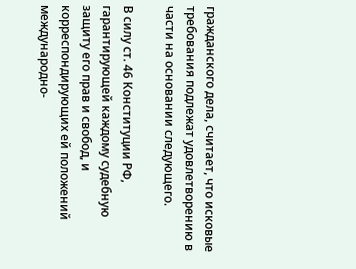гражданского дела, считает, что исковые требования подлежат удовлетворению в части на основании следующего.

В силу ст. 46 Конституции РФ, гарантирующей каждому судебную защиту его прав и свобод, и корреспондирующих ей положений международно-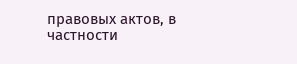правовых актов, в частности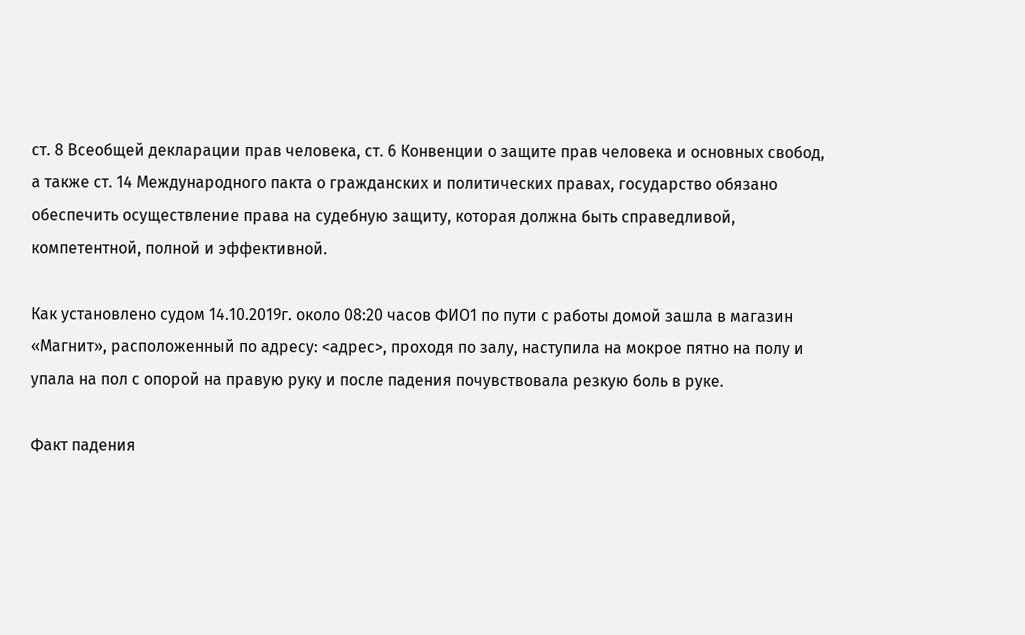ст. 8 Всеобщей декларации прав человека, ст. 6 Конвенции о защите прав человека и основных свобод, а также ст. 14 Международного пакта о гражданских и политических правах, государство обязано обеспечить осуществление права на судебную защиту, которая должна быть справедливой, компетентной, полной и эффективной.

Как установлено судом 14.10.2019г. около 08:20 часов ФИО1 по пути с работы домой зашла в магазин «Магнит», расположенный по адресу: <адрес>, проходя по залу, наступила на мокрое пятно на полу и упала на пол с опорой на правую руку и после падения почувствовала резкую боль в руке.

Факт падения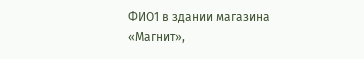ФИО1 в здании магазина «Магнит»,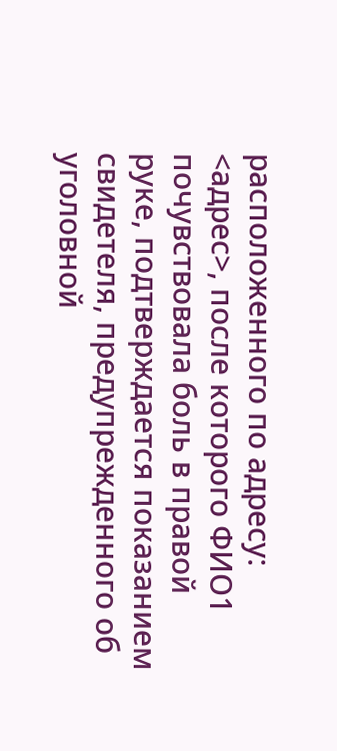расположенного по адресу: <адрес>, после которого ФИО1 почувствовала боль в правой руке, подтверждается показанием свидетеля, предупрежденного об уголовной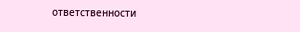ответственности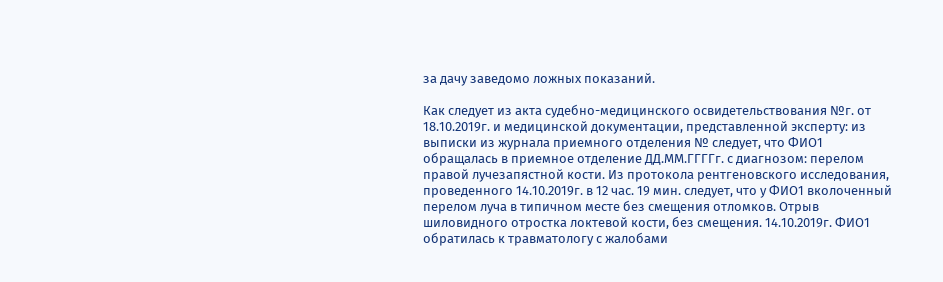за дачу заведомо ложных показаний.

Как следует из акта судебно-медицинского освидетельствования №г. от 18.10.2019г. и медицинской документации, представленной эксперту: из выписки из журнала приемного отделения № следует, что ФИО1 обращалась в приемное отделение ДД.ММ.ГГГГг. с диагнозом: перелом правой лучезапястной кости. Из протокола рентгеновского исследования, проведенного 14.10.2019г. в 12 час. 19 мин. следует, что у ФИО1 вколоченный перелом луча в типичном месте без смещения отломков. Отрыв шиловидного отростка локтевой кости, без смещения. 14.10.2019г. ФИО1 обратилась к травматологу с жалобами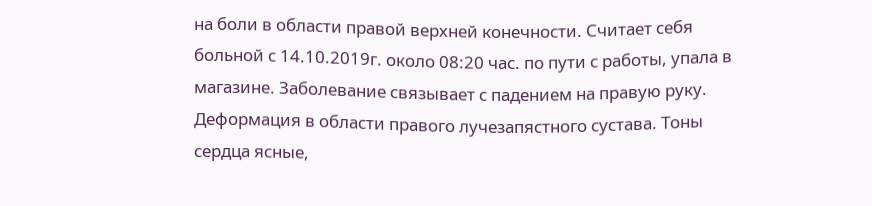на боли в области правой верхней конечности. Считает себя больной с 14.10.2019г. около 08:20 час. по пути с работы, упала в магазине. Заболевание связывает с падением на правую руку. Деформация в области правого лучезапястного сустава. Тоны сердца ясные,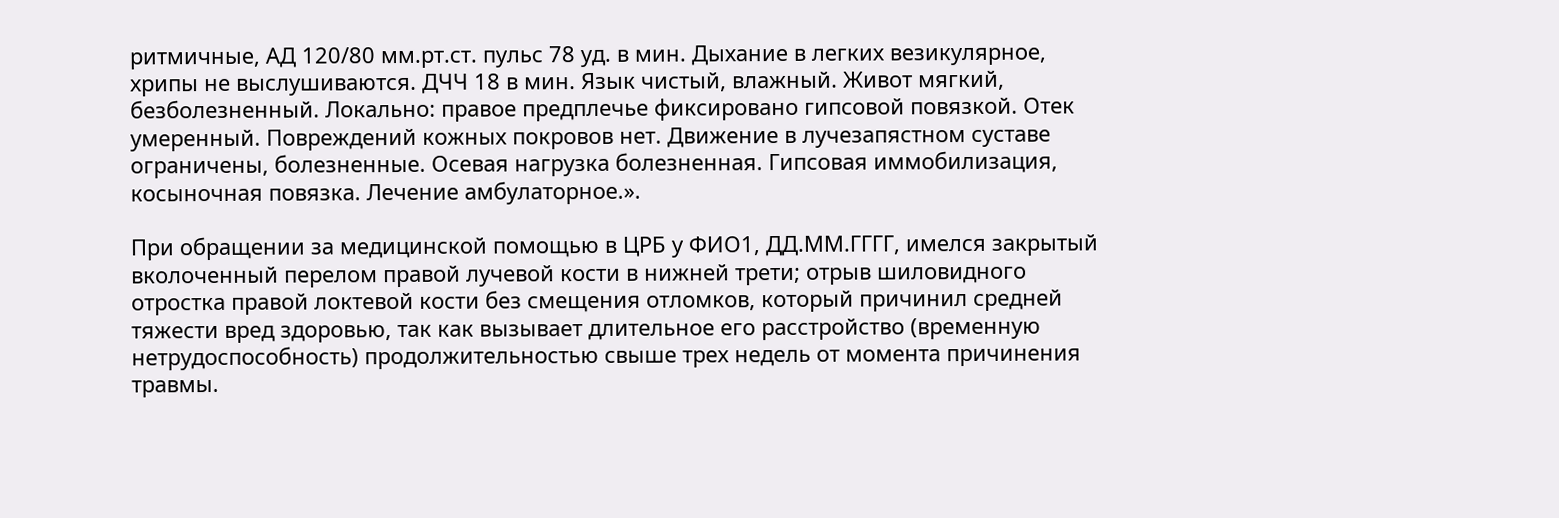ритмичные, АД 120/80 мм.рт.ст. пульс 78 уд. в мин. Дыхание в легких везикулярное, хрипы не выслушиваются. ДЧЧ 18 в мин. Язык чистый, влажный. Живот мягкий, безболезненный. Локально: правое предплечье фиксировано гипсовой повязкой. Отек умеренный. Повреждений кожных покровов нет. Движение в лучезапястном суставе ограничены, болезненные. Осевая нагрузка болезненная. Гипсовая иммобилизация, косыночная повязка. Лечение амбулаторное.».

При обращении за медицинской помощью в ЦРБ у ФИО1, ДД.ММ.ГГГГ, имелся закрытый вколоченный перелом правой лучевой кости в нижней трети; отрыв шиловидного отростка правой локтевой кости без смещения отломков, который причинил средней тяжести вред здоровью, так как вызывает длительное его расстройство (временную нетрудоспособность) продолжительностью свыше трех недель от момента причинения травмы.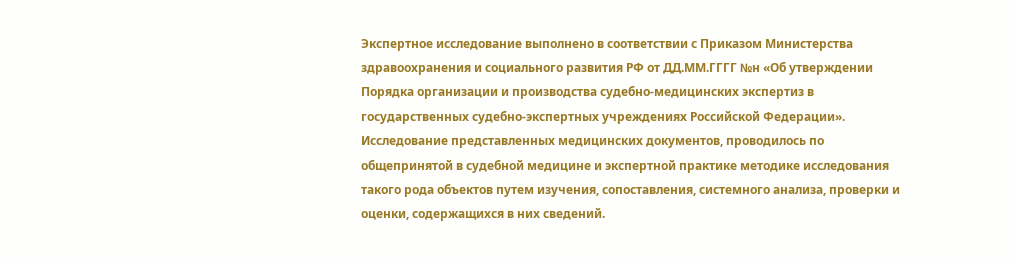Экспертное исследование выполнено в соответствии с Приказом Министерства здравоохранения и социального развития РФ от ДД.ММ.ГГГГ №н «Об утверждении Порядка организации и производства судебно-медицинских экспертиз в государственных судебно-экспертных учреждениях Российской Федерации». Исследование представленных медицинских документов, проводилось по общепринятой в судебной медицине и экспертной практике методике исследования такого рода объектов путем изучения, сопоставления, системного анализа, проверки и оценки, содержащихся в них сведений.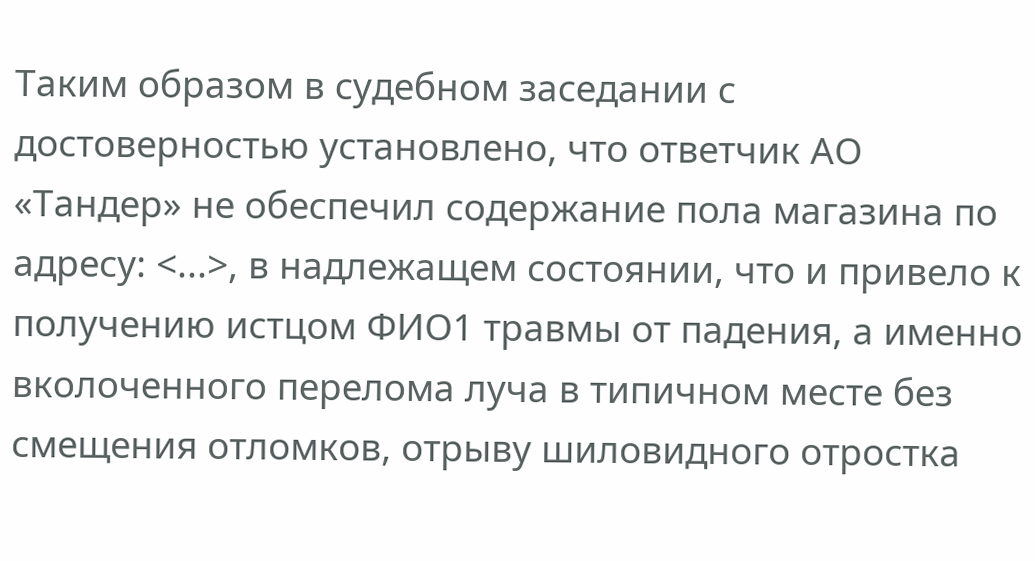Таким образом в судебном заседании с достоверностью установлено, что ответчик АО «Тандер» не обеспечил содержание пола магазина по адресу: <...>, в надлежащем состоянии, что и привело к получению истцом ФИО1 травмы от падения, а именно вколоченного перелома луча в типичном месте без смещения отломков, отрыву шиловидного отростка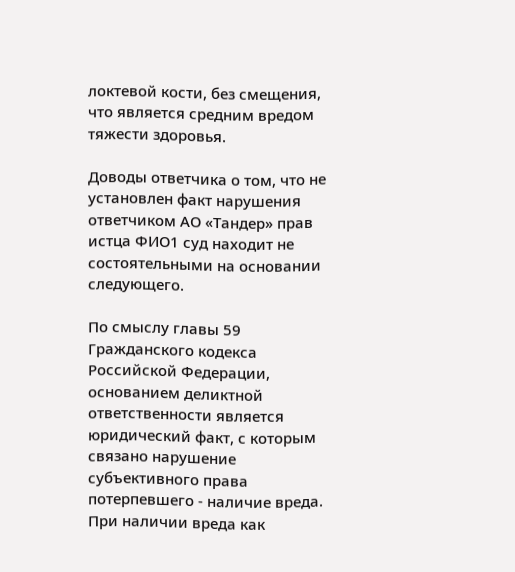локтевой кости, без смещения, что является средним вредом тяжести здоровья.

Доводы ответчика о том, что не установлен факт нарушения ответчиком АО «Тандер» прав истца ФИО1 суд находит не состоятельными на основании следующего.

По смыслу главы 59 Гражданского кодекса Российской Федерации, основанием деликтной ответственности является юридический факт, с которым связано нарушение субъективного права потерпевшего - наличие вреда. При наличии вреда как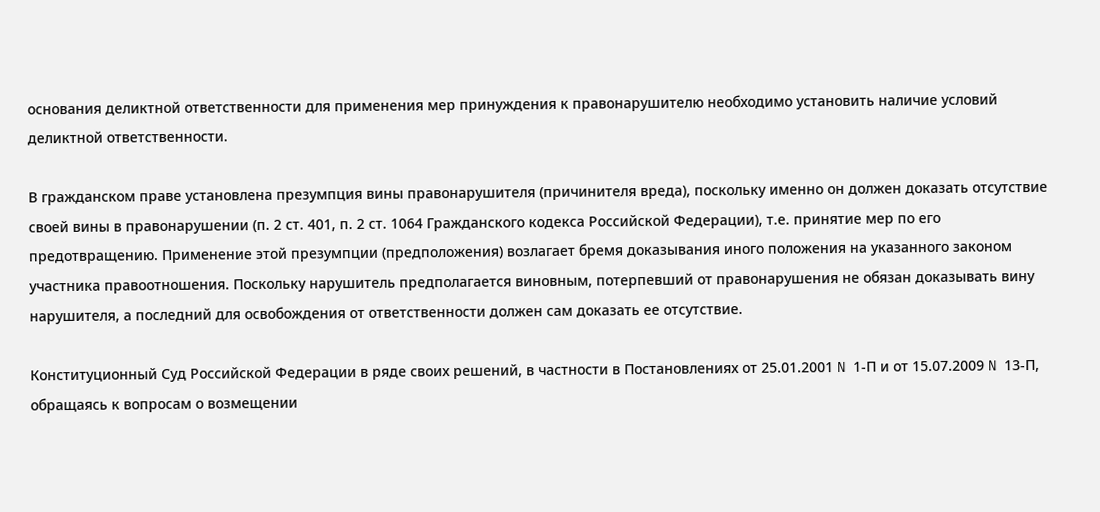основания деликтной ответственности для применения мер принуждения к правонарушителю необходимо установить наличие условий деликтной ответственности.

В гражданском праве установлена презумпция вины правонарушителя (причинителя вреда), поскольку именно он должен доказать отсутствие своей вины в правонарушении (п. 2 ст. 401, п. 2 ст. 1064 Гражданского кодекса Российской Федерации), т.е. принятие мер по его предотвращению. Применение этой презумпции (предположения) возлагает бремя доказывания иного положения на указанного законом участника правоотношения. Поскольку нарушитель предполагается виновным, потерпевший от правонарушения не обязан доказывать вину нарушителя, а последний для освобождения от ответственности должен сам доказать ее отсутствие.

Конституционный Суд Российской Федерации в ряде своих решений, в частности в Постановлениях от 25.01.2001 N 1-П и от 15.07.2009 N 13-П, обращаясь к вопросам о возмещении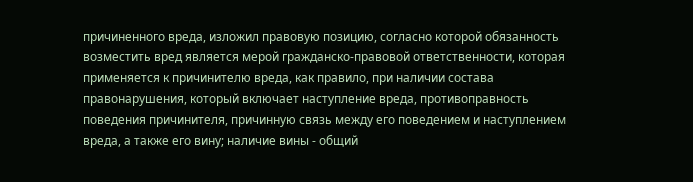причиненного вреда, изложил правовую позицию, согласно которой обязанность возместить вред является мерой гражданско-правовой ответственности, которая применяется к причинителю вреда, как правило, при наличии состава правонарушения, который включает наступление вреда, противоправность поведения причинителя, причинную связь между его поведением и наступлением вреда, а также его вину; наличие вины - общий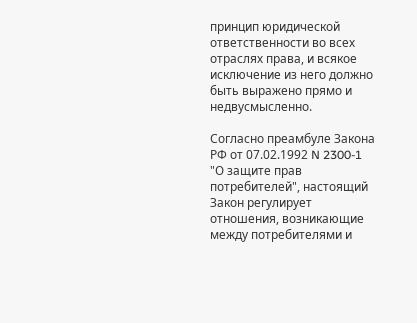принцип юридической ответственности во всех отраслях права, и всякое исключение из него должно быть выражено прямо и недвусмысленно.

Согласно преамбуле Закона РФ от 07.02.1992 N 2300-1 "О защите прав потребителей", настоящий Закон регулирует отношения, возникающие между потребителями и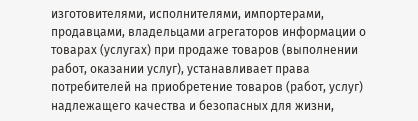изготовителями, исполнителями, импортерами, продавцами, владельцами агрегаторов информации о товарах (услугах) при продаже товаров (выполнении работ, оказании услуг), устанавливает права потребителей на приобретение товаров (работ, услуг) надлежащего качества и безопасных для жизни,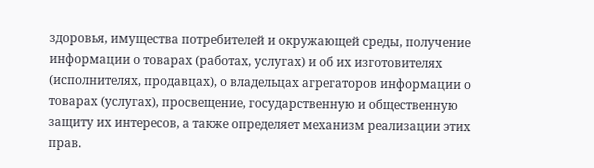здоровья, имущества потребителей и окружающей среды, получение информации о товарах (работах, услугах) и об их изготовителях (исполнителях, продавцах), о владельцах агрегаторов информации о товарах (услугах), просвещение, государственную и общественную защиту их интересов, а также определяет механизм реализации этих прав.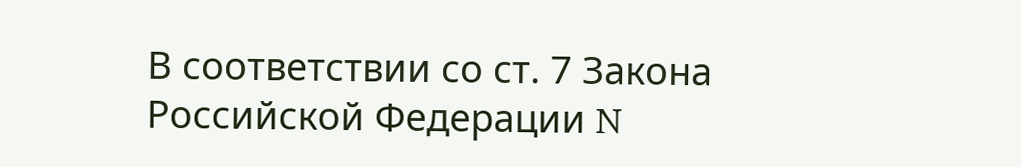В соответствии со ст. 7 Закона Российской Федерации N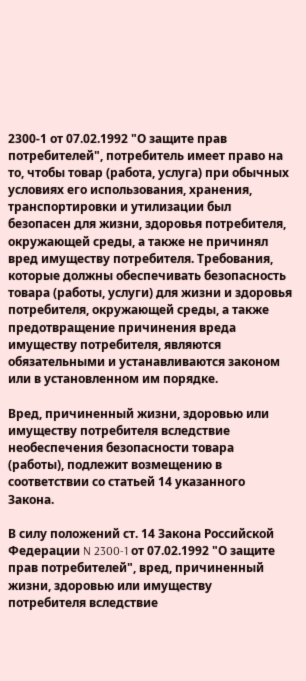2300-1 от 07.02.1992 "О защите прав потребителей", потребитель имеет право на то, чтобы товар (работа, услуга) при обычных условиях его использования, хранения, транспортировки и утилизации был безопасен для жизни, здоровья потребителя, окружающей среды, а также не причинял вред имуществу потребителя. Требования, которые должны обеспечивать безопасность товара (работы, услуги) для жизни и здоровья потребителя, окружающей среды, а также предотвращение причинения вреда имуществу потребителя, являются обязательными и устанавливаются законом или в установленном им порядке.

Вред, причиненный жизни, здоровью или имуществу потребителя вследствие необеспечения безопасности товара (работы), подлежит возмещению в соответствии со статьей 14 указанного Закона.

В силу положений ст. 14 Закона Российской Федерации N 2300-1 от 07.02.1992 "О защите прав потребителей", вред, причиненный жизни, здоровью или имуществу потребителя вследствие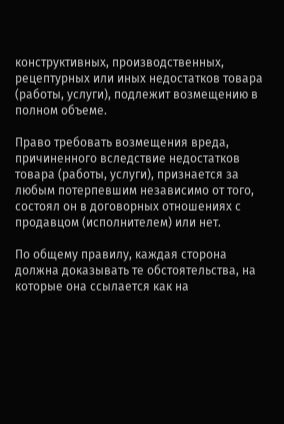конструктивных, производственных, рецептурных или иных недостатков товара (работы, услуги), подлежит возмещению в полном объеме.

Право требовать возмещения вреда, причиненного вследствие недостатков товара (работы, услуги), признается за любым потерпевшим независимо от того, состоял он в договорных отношениях с продавцом (исполнителем) или нет.

По общему правилу, каждая сторона должна доказывать те обстоятельства, на которые она ссылается как на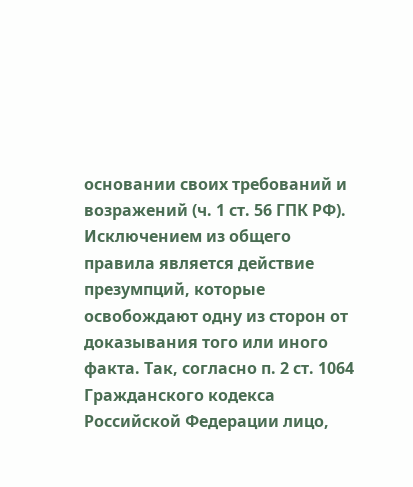основании своих требований и возражений (ч. 1 ст. 56 ГПК РФ). Исключением из общего правила является действие презумпций, которые освобождают одну из сторон от доказывания того или иного факта. Так, согласно п. 2 ст. 1064 Гражданского кодекса Российской Федерации лицо,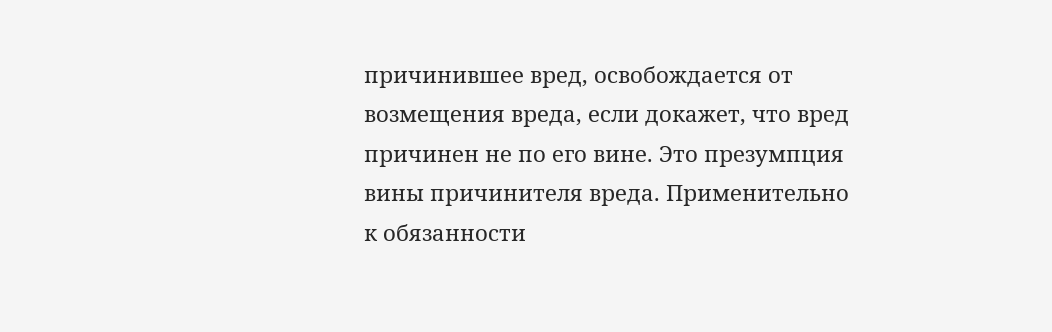причинившее вред, освобождается от возмещения вреда, если докажет, что вред причинен не по его вине. Это презумпция вины причинителя вреда. Применительно к обязанности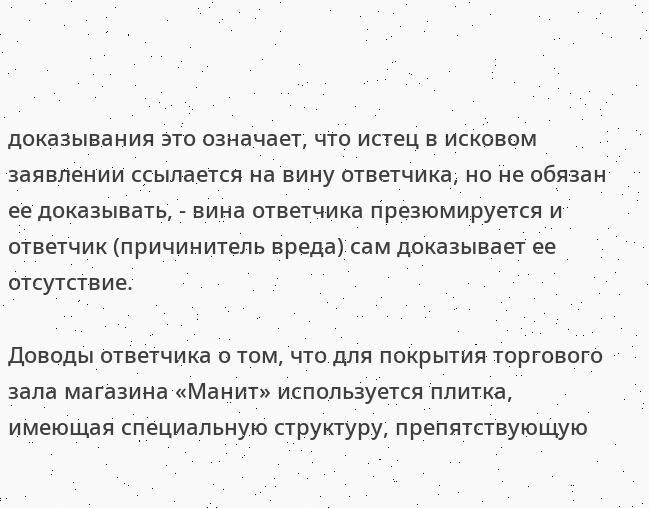доказывания это означает, что истец в исковом заявлении ссылается на вину ответчика, но не обязан ее доказывать, - вина ответчика презюмируется и ответчик (причинитель вреда) сам доказывает ее отсутствие.

Доводы ответчика о том, что для покрытия торгового зала магазина «Манит» используется плитка, имеющая специальную структуру, препятствующую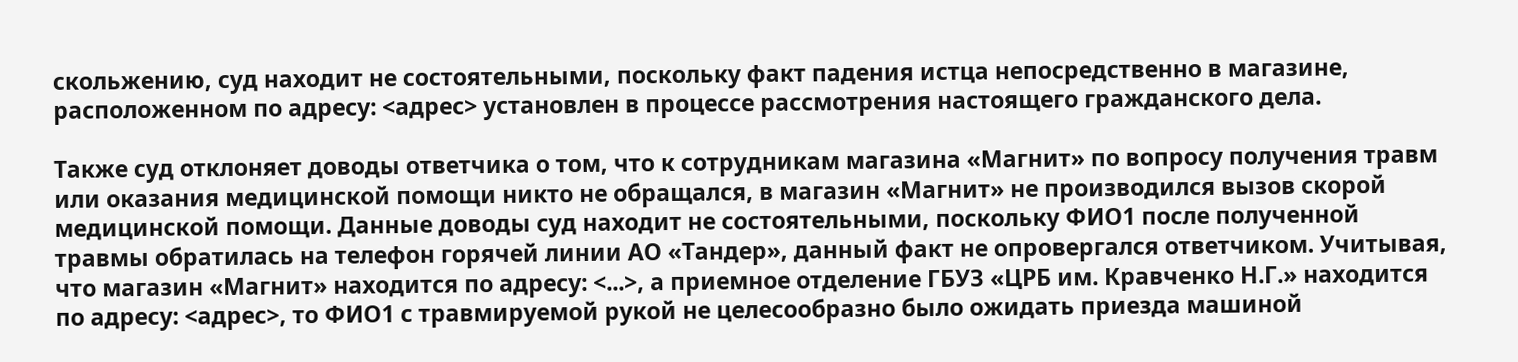скольжению, суд находит не состоятельными, поскольку факт падения истца непосредственно в магазине, расположенном по адресу: <адрес> установлен в процессе рассмотрения настоящего гражданского дела.

Также суд отклоняет доводы ответчика о том, что к сотрудникам магазина «Магнит» по вопросу получения травм или оказания медицинской помощи никто не обращался, в магазин «Магнит» не производился вызов скорой медицинской помощи. Данные доводы суд находит не состоятельными, поскольку ФИО1 после полученной травмы обратилась на телефон горячей линии АО «Тандер», данный факт не опровергался ответчиком. Учитывая, что магазин «Магнит» находится по адресу: <...>, а приемное отделение ГБУЗ «ЦРБ им. Кравченко Н.Г.» находится по адресу: <адрес>, то ФИО1 с травмируемой рукой не целесообразно было ожидать приезда машиной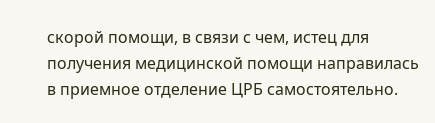скорой помощи, в связи с чем, истец для получения медицинской помощи направилась в приемное отделение ЦРБ самостоятельно.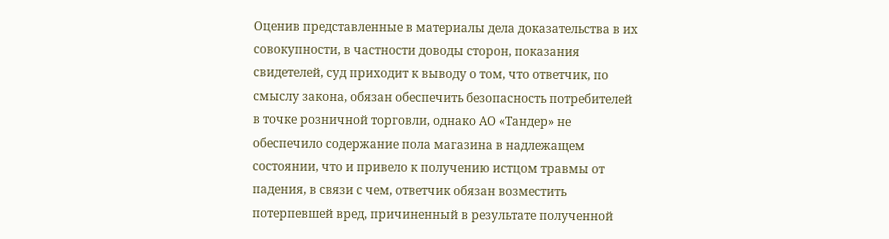Оценив представленные в материалы дела доказательства в их совокупности, в частности доводы сторон, показания свидетелей, суд приходит к выводу о том, что ответчик, по смыслу закона, обязан обеспечить безопасность потребителей в точке розничной торговли, однако АО «Тандер» не обеспечило содержание пола магазина в надлежащем состоянии, что и привело к получению истцом травмы от падения, в связи с чем, ответчик обязан возместить потерпевшей вред, причиненный в результате полученной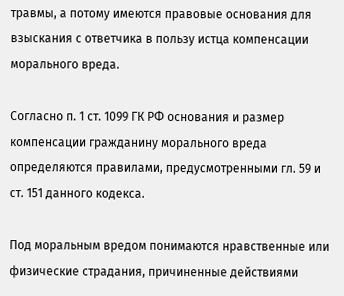травмы, а потому имеются правовые основания для взыскания с ответчика в пользу истца компенсации морального вреда.

Согласно п. 1 ст. 1099 ГК РФ основания и размер компенсации гражданину морального вреда определяются правилами, предусмотренными гл. 59 и ст. 151 данного кодекса.

Под моральным вредом понимаются нравственные или физические страдания, причиненные действиями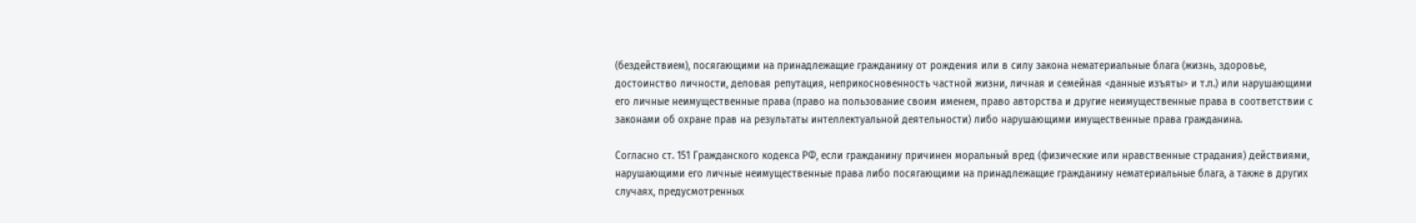(бездействием), посягающими на принадлежащие гражданину от рождения или в силу закона нематериальные блага (жизнь, здоровье, достоинство личности, деловая репутация, неприкосновенность частной жизни, личная и семейная <данные изъяты> и т.п.) или нарушающими его личные неимущественные права (право на пользование своим именем, право авторства и другие неимущественные права в соответствии с законами об охране прав на результаты интеллектуальной деятельности) либо нарушающими имущественные права гражданина.

Согласно ст. 151 Гражданского кодекса РФ, если гражданину причинен моральный вред (физические или нравственные страдания) действиями, нарушающими его личные неимущественные права либо посягающими на принадлежащие гражданину нематериальные блага, а также в других случаях, предусмотренных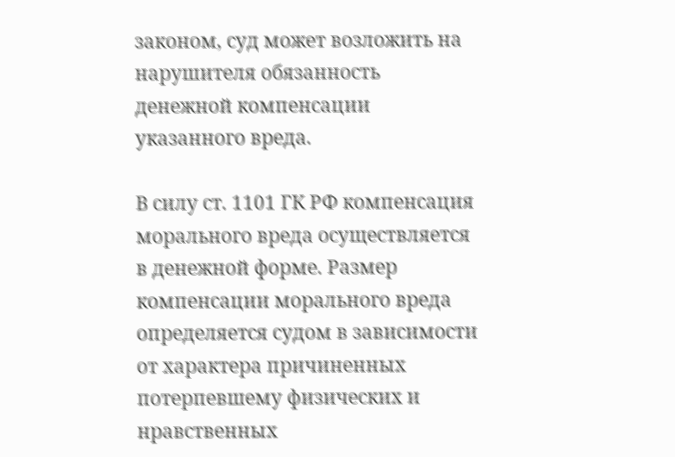законом, суд может возложить на нарушителя обязанность денежной компенсации указанного вреда.

В силу ст. 1101 ГК РФ компенсация морального вреда осуществляется в денежной форме. Размер компенсации морального вреда определяется судом в зависимости от характера причиненных потерпевшему физических и нравственных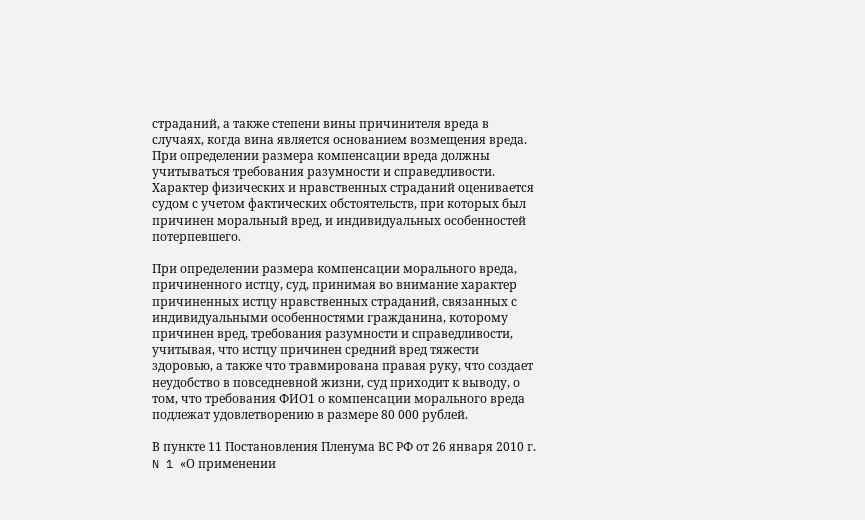страданий, а также степени вины причинителя вреда в случаях, когда вина является основанием возмещения вреда. При определении размера компенсации вреда должны учитываться требования разумности и справедливости. Характер физических и нравственных страданий оценивается судом с учетом фактических обстоятельств, при которых был причинен моральный вред, и индивидуальных особенностей потерпевшего.

При определении размера компенсации морального вреда, причиненного истцу, суд, принимая во внимание характер причиненных истцу нравственных страданий, связанных с индивидуальными особенностями гражданина, которому причинен вред, требования разумности и справедливости, учитывая, что истцу причинен средний вред тяжести здоровью, а также что травмирована правая руку, что создает неудобство в повседневной жизни, суд приходит к выводу, о том, что требования ФИО1 о компенсации морального вреда подлежат удовлетворению в размере 80 000 рублей.

В пункте 11 Постановления Пленума ВС РФ от 26 января 2010 г. N 1 «О применении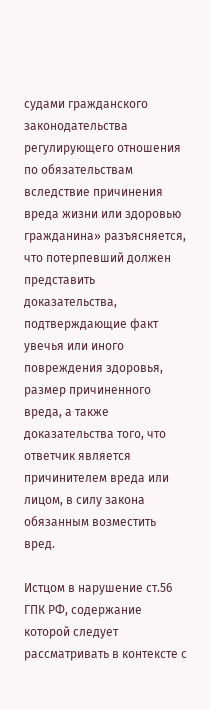судами гражданского законодательства регулирующего отношения по обязательствам вследствие причинения вреда жизни или здоровью гражданина» разъясняется, что потерпевший должен представить доказательства, подтверждающие факт увечья или иного повреждения здоровья, размер причиненного вреда, а также доказательства того, что ответчик является причинителем вреда или лицом, в силу закона обязанным возместить вред.

Истцом в нарушение ст.56 ГПК РФ, содержание которой следует рассматривать в контексте с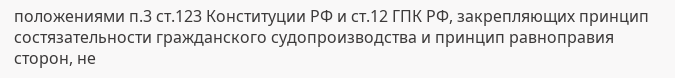положениями п.3 ст.123 Конституции РФ и ст.12 ГПК РФ, закрепляющих принцип состязательности гражданского судопроизводства и принцип равноправия сторон, не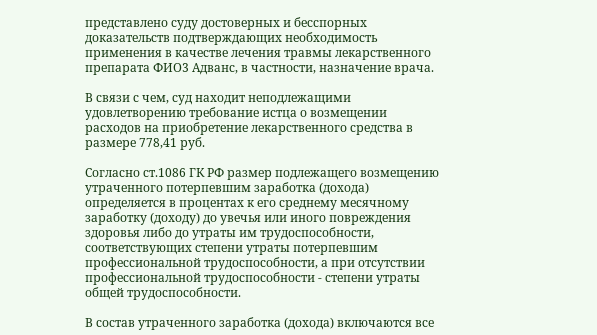представлено суду достоверных и бесспорных доказательств подтверждающих необходимость применения в качестве лечения травмы лекарственного препарата ФИО3 Адванс, в частности, назначение врача.

В связи с чем, суд находит неподлежащими удовлетворению требование истца о возмещении расходов на приобретение лекарственного средства в размере 778,41 руб.

Согласно ст.1086 ГК РФ размер подлежащего возмещению утраченного потерпевшим заработка (дохода) определяется в процентах к его среднему месячному заработку (доходу) до увечья или иного повреждения здоровья либо до утраты им трудоспособности, соответствующих степени утраты потерпевшим профессиональной трудоспособности, а при отсутствии профессиональной трудоспособности - степени утраты общей трудоспособности.

В состав утраченного заработка (дохода) включаются все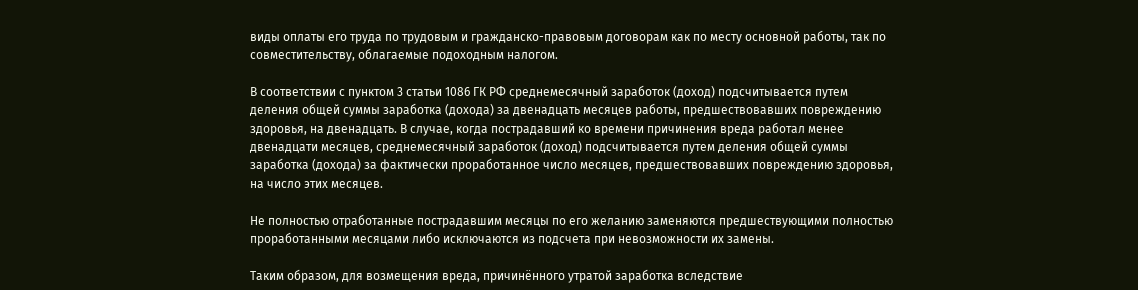виды оплаты его труда по трудовым и гражданско-правовым договорам как по месту основной работы, так по совместительству, облагаемые подоходным налогом.

В соответствии с пунктом 3 статьи 1086 ГК РФ среднемесячный заработок (доход) подсчитывается путем деления общей суммы заработка (дохода) за двенадцать месяцев работы, предшествовавших повреждению здоровья, на двенадцать. В случае, когда пострадавший ко времени причинения вреда работал менее двенадцати месяцев, среднемесячный заработок (доход) подсчитывается путем деления общей суммы заработка (дохода) за фактически проработанное число месяцев, предшествовавших повреждению здоровья, на число этих месяцев.

Не полностью отработанные пострадавшим месяцы по его желанию заменяются предшествующими полностью проработанными месяцами либо исключаются из подсчета при невозможности их замены.

Таким образом, для возмещения вреда, причинённого утратой заработка вследствие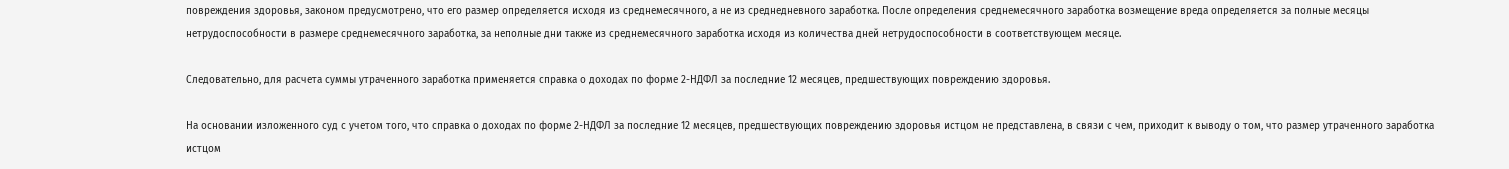повреждения здоровья, законом предусмотрено, что его размер определяется исходя из среднемесячного, а не из среднедневного заработка. После определения среднемесячного заработка возмещение вреда определяется за полные месяцы нетрудоспособности в размере среднемесячного заработка, за неполные дни также из среднемесячного заработка исходя из количества дней нетрудоспособности в соответствующем месяце.

Следовательно, для расчета суммы утраченного заработка применяется справка о доходах по форме 2-НДФЛ за последние 12 месяцев, предшествующих повреждению здоровья.

На основании изложенного суд с учетом того, что справка о доходах по форме 2-НДФЛ за последние 12 месяцев, предшествующих повреждению здоровья истцом не представлена, в связи с чем, приходит к выводу о том, что размер утраченного заработка истцом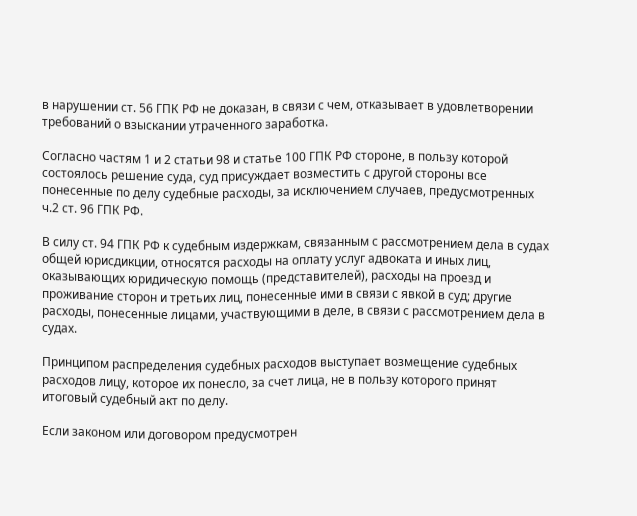в нарушении ст. 56 ГПК РФ не доказан, в связи с чем, отказывает в удовлетворении требований о взыскании утраченного заработка.

Согласно частям 1 и 2 статьи 98 и статье 100 ГПК РФ стороне, в пользу которой состоялось решение суда, суд присуждает возместить с другой стороны все понесенные по делу судебные расходы, за исключением случаев, предусмотренных ч.2 ст. 96 ГПК РФ.

В силу ст. 94 ГПК РФ к судебным издержкам, связанным с рассмотрением дела в судах общей юрисдикции, относятся расходы на оплату услуг адвоката и иных лиц, оказывающих юридическую помощь (представителей), расходы на проезд и проживание сторон и третьих лиц, понесенные ими в связи с явкой в суд; другие расходы, понесенные лицами, участвующими в деле, в связи с рассмотрением дела в судах.

Принципом распределения судебных расходов выступает возмещение судебных расходов лицу, которое их понесло, за счет лица, не в пользу которого принят итоговый судебный акт по делу.

Если законом или договором предусмотрен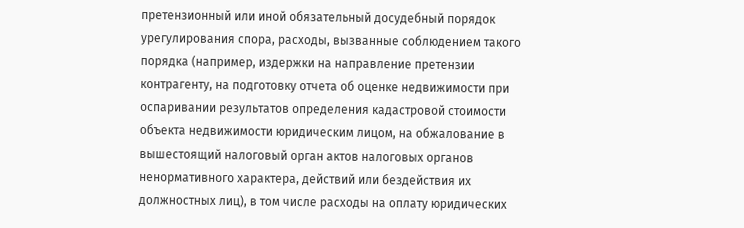претензионный или иной обязательный досудебный порядок урегулирования спора, расходы, вызванные соблюдением такого порядка (например, издержки на направление претензии контрагенту, на подготовку отчета об оценке недвижимости при оспаривании результатов определения кадастровой стоимости объекта недвижимости юридическим лицом, на обжалование в вышестоящий налоговый орган актов налоговых органов ненормативного характера, действий или бездействия их должностных лиц), в том числе расходы на оплату юридических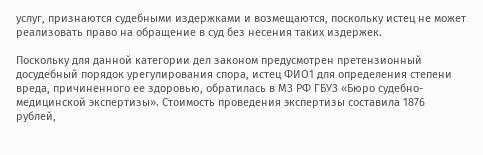услуг, признаются судебными издержками и возмещаются, поскольку истец не может реализовать право на обращение в суд без несения таких издержек.

Поскольку для данной категории дел законом предусмотрен претензионный досудебный порядок урегулирования спора, истец ФИО1 для определения степени вреда, причиненного ее здоровью, обратилась в МЗ РФ ГБУЗ «Бюро судебно-медицинской экспертизы». Стоимость проведения экспертизы составила 1876 рублей,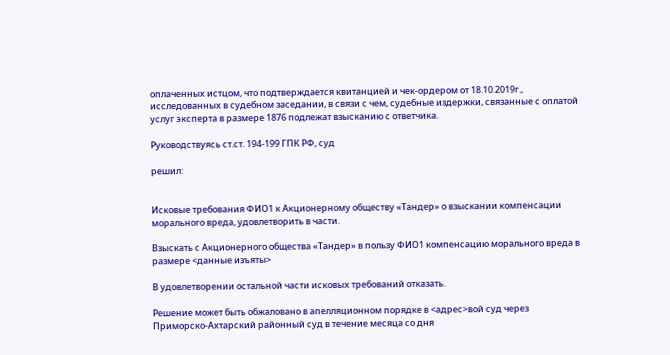оплаченных истцом, что подтверждается квитанцией и чек-ордером от 18.10.2019г., исследованных в судебном заседании, в связи с чем, судебные издержки, связанные с оплатой услуг эксперта в размере 1876 подлежат взысканию с ответчика.

Руководствуясь ст.ст. 194-199 ГПК РФ, суд

решил:


Исковые требования ФИО1 к Акционерному обществу «Тандер» о взыскании компенсации морального вреда, удовлетворить в части.

Взыскать с Акционерного общества «Тандер» в пользу ФИО1 компенсацию морального вреда в размере <данные изъяты>

В удовлетворении остальной части исковых требований отказать.

Решение может быть обжаловано в апелляционном порядке в <адрес>вой суд через Приморско-Ахтарский районный суд в течение месяца со дня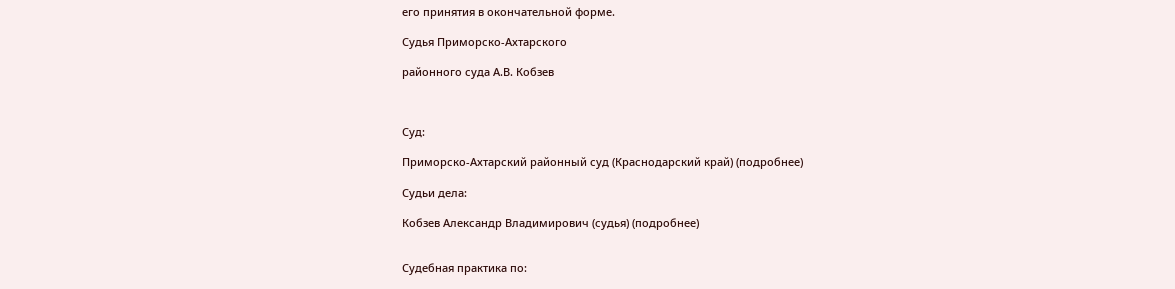его принятия в окончательной форме.

Судья Приморско-Ахтарского

районного суда А.В. Кобзев



Суд:

Приморско-Ахтарский районный суд (Краснодарский край) (подробнее)

Судьи дела:

Кобзев Александр Владимирович (судья) (подробнее)


Судебная практика по: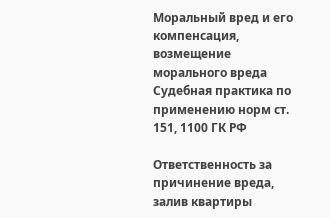Моральный вред и его компенсация, возмещение морального вреда
Судебная практика по применению норм ст. 151, 1100 ГК РФ

Ответственность за причинение вреда, залив квартиры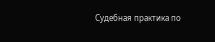Судебная практика по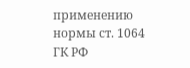применению нормы ст. 1064 ГК РФ